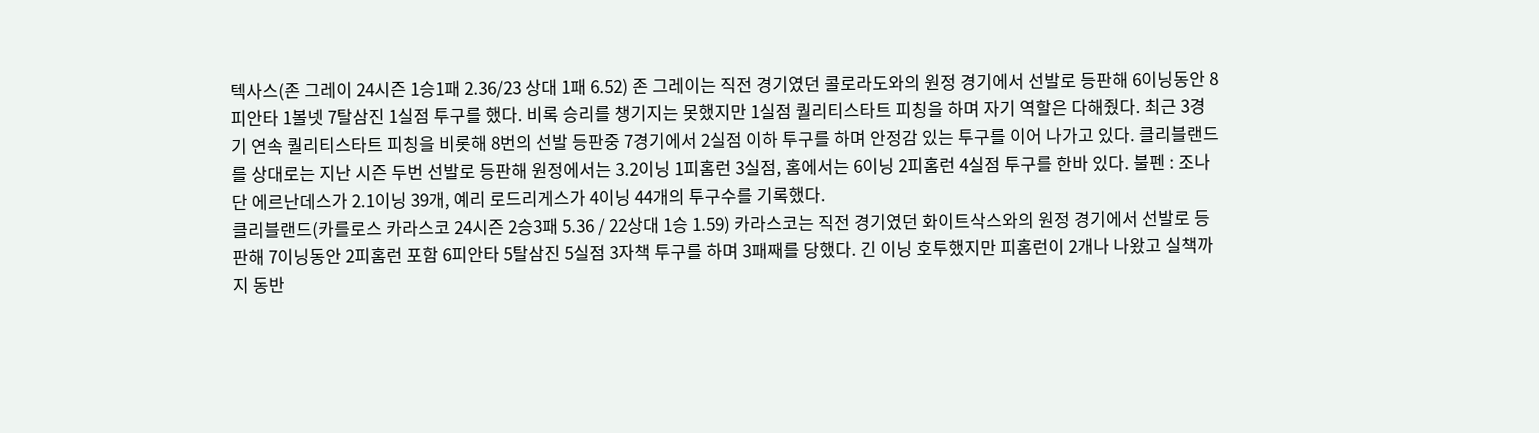텍사스(존 그레이 24시즌 1승1패 2.36/23 상대 1패 6.52) 존 그레이는 직전 경기였던 콜로라도와의 원정 경기에서 선발로 등판해 6이닝동안 8피안타 1볼넷 7탈삼진 1실점 투구를 했다. 비록 승리를 챙기지는 못했지만 1실점 퀄리티스타트 피칭을 하며 자기 역할은 다해줬다. 최근 3경기 연속 퀄리티스타트 피칭을 비롯해 8번의 선발 등판중 7경기에서 2실점 이하 투구를 하며 안정감 있는 투구를 이어 나가고 있다. 클리블랜드를 상대로는 지난 시즌 두번 선발로 등판해 원정에서는 3.2이닝 1피홈런 3실점, 홈에서는 6이닝 2피홈런 4실점 투구를 한바 있다. 불펜 : 조나단 에르난데스가 2.1이닝 39개, 예리 로드리게스가 4이닝 44개의 투구수를 기록했다.
클리블랜드(카를로스 카라스코 24시즌 2승3패 5.36 / 22상대 1승 1.59) 카라스코는 직전 경기였던 화이트삭스와의 원정 경기에서 선발로 등판해 7이닝동안 2피홈런 포함 6피안타 5탈삼진 5실점 3자책 투구를 하며 3패째를 당했다. 긴 이닝 호투했지만 피홈런이 2개나 나왔고 실책까지 동반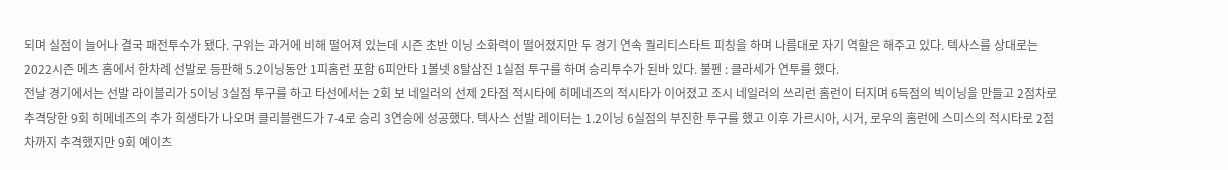되며 실점이 늘어나 결국 패전투수가 됐다. 구위는 과거에 비해 떨어져 있는데 시즌 초반 이닝 소화력이 떨어졌지만 두 경기 연속 퀄리티스타트 피칭을 하며 나름대로 자기 역할은 해주고 있다. 텍사스를 상대로는 2022시즌 메츠 홈에서 한차례 선발로 등판해 5.2이닝동안 1피홈런 포함 6피안타 1볼넷 8탈삼진 1실점 투구를 하며 승리투수가 된바 있다. 불펜 : 클라세가 연투를 했다.
전날 경기에서는 선발 라이블리가 5이닝 3실점 투구를 하고 타선에서는 2회 보 네일러의 선제 2타점 적시타에 히메네즈의 적시타가 이어졌고 조시 네일러의 쓰리런 홈런이 터지며 6득점의 빅이닝을 만들고 2점차로 추격당한 9회 히메네즈의 추가 희생타가 나오며 클리블랜드가 7-4로 승리 3연승에 성공했다. 텍사스 선발 레이터는 1.2이닝 6실점의 부진한 투구를 했고 이후 가르시아, 시거, 로우의 홈런에 스미스의 적시타로 2점차까지 추격했지만 9회 예이츠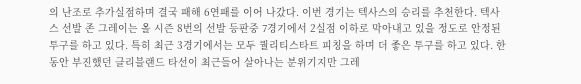의 난조로 추가실점하며 결국 패해 6연패를 이어 나갔다. 이번 경기는 텍사스의 승리를 추천한다. 텍사스 선발 존 그레이는 올 시즌 8번의 선발 등판중 7경기에서 2실점 이하로 막아내고 있을 정도로 안정된 투구를 하고 있다. 특히 최근 3경기에서는 모두 퀄리티스타트 피칭을 하며 더 좋은 투구를 하고 있다. 한동안 부진했던 클리블랜드 타선이 최근들어 살아나는 분위기지만 그레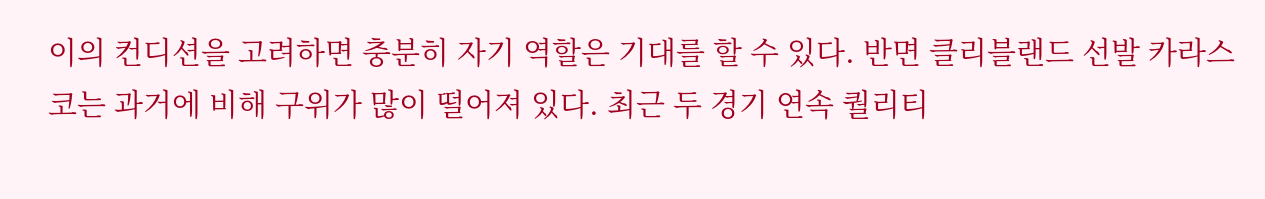이의 컨디션을 고려하면 충분히 자기 역할은 기대를 할 수 있다. 반면 클리블랜드 선발 카라스코는 과거에 비해 구위가 많이 떨어져 있다. 최근 두 경기 연속 퀄리티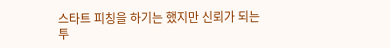스타트 피칭을 하기는 했지만 신뢰가 되는 투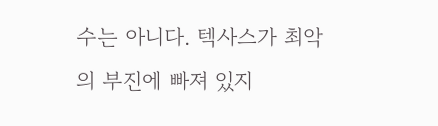수는 아니다. 텍사스가 최악의 부진에 빠져 있지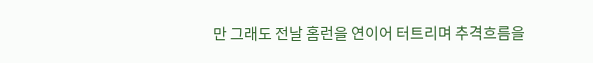만 그래도 전날 홈런을 연이어 터트리며 추격흐름을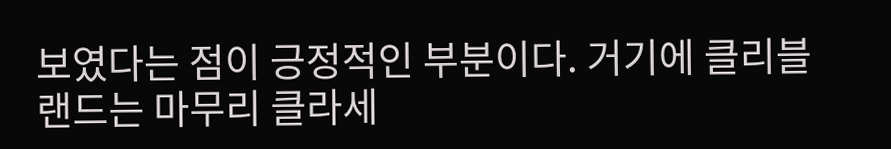보였다는 점이 긍정적인 부분이다. 거기에 클리블랜드는 마무리 클라세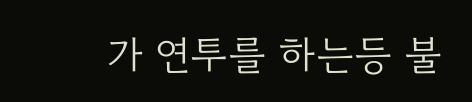가 연투를 하는등 불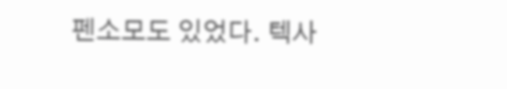펜소모도 있었다. 텍사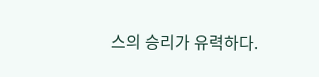스의 승리가 유력하다.